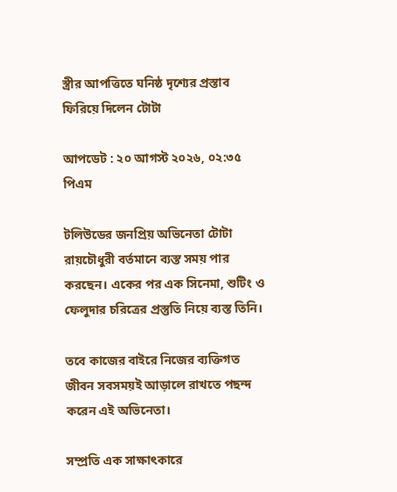স্ত্রীর আপত্তিতে ঘনিষ্ঠ দৃশ্যের প্রস্তাব ফিরিয়ে দিলেন টোটা

আপডেট : ২০ আগস্ট ২০২৬, ০২:৩৫ পিএম

টলিউডের জনপ্রিয় অভিনেতা টোটা রায়চৌধুরী বর্তমানে ব্যস্ত সময় পার করছেন। একের পর এক সিনেমা, শুটিং ও ফেলুদার চরিত্রের প্রস্তুতি নিয়ে ব্যস্ত তিনি।

তবে কাজের বাইরে নিজের ব্যক্তিগত জীবন সবসময়ই আড়ালে রাখতে পছন্দ করেন এই অভিনেতা।

সম্প্রতি এক সাক্ষাৎকারে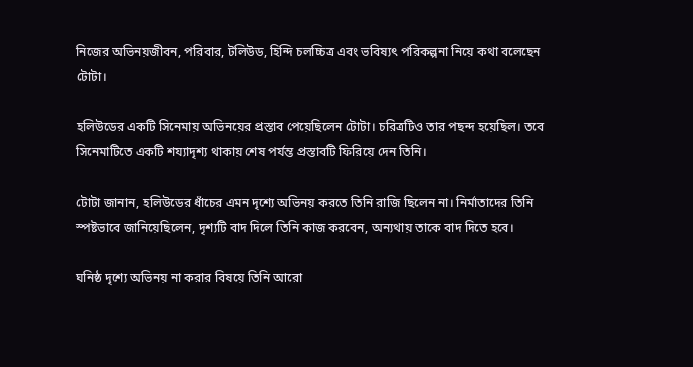নিজের অভিনয়জীবন, পরিবার, টলিউড, হিন্দি চলচ্চিত্র এবং ভবিষ্যৎ পরিকল্পনা নিয়ে কথা বলেছেন টোটা।

হলিউডের একটি সিনেমায় অভিনয়ের প্রস্তাব পেয়েছিলেন টোটা। চরিত্রটিও তার পছন্দ হয়েছিল। তবে সিনেমাটিতে একটি শয্যাদৃশ্য থাকায় শেষ পর্যন্ত প্রস্তাবটি ফিরিয়ে দেন তিনি।

টোটা জানান, হলিউডের ধাঁচের এমন দৃশ্যে অভিনয় করতে তিনি রাজি ছিলেন না। নির্মাতাদের তিনি স্পষ্টভাবে জানিয়েছিলেন, দৃশ্যটি বাদ দিলে তিনি কাজ করবেন, অন্যথায় তাকে বাদ দিতে হবে।

ঘনিষ্ঠ দৃশ্যে অভিনয় না করার বিষয়ে তিনি আরো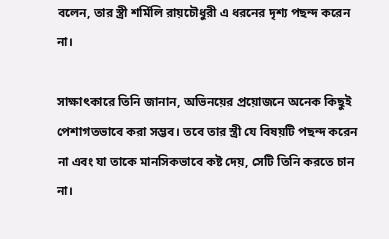বলেন, তার স্ত্রী শর্মিলি রায়চৌধুরী এ ধরনের দৃশ্য পছন্দ করেন না।

সাক্ষাৎকারে তিনি জানান, অভিনয়ের প্রয়োজনে অনেক কিছুই পেশাগতভাবে করা সম্ভব। তবে তার স্ত্রী যে বিষয়টি পছন্দ করেন না এবং যা তাকে মানসিকভাবে কষ্ট দেয়, সেটি তিনি করতে চান না।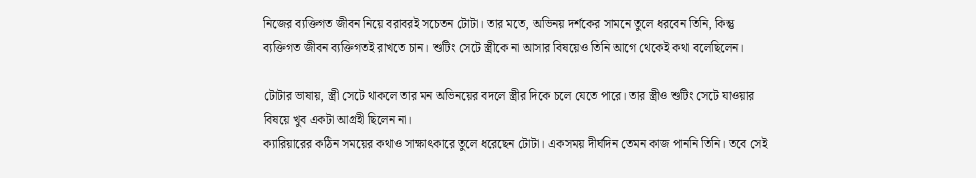নিজের ব্যক্তিগত জীবন নিয়ে বরাবরই সচেতন টোটা। তার মতে, অভিনয় দর্শকের সামনে তুলে ধরবেন তিনি, কিন্তু ব্যক্তিগত জীবন ব্যক্তিগতই রাখতে চান। শুটিং সেটে স্ত্রীকে না আসার বিষয়েও তিনি আগে থেকেই কথা বলেছিলেন।

টোটার ভাষায়, স্ত্রী সেটে থাকলে তার মন অভিনয়ের বদলে স্ত্রীর দিকে চলে যেতে পারে। তার স্ত্রীও শুটিং সেটে যাওয়ার বিষয়ে খুব একটা আগ্রহী ছিলেন না।
ক্যারিয়ারের কঠিন সময়ের কথাও সাক্ষাৎকারে তুলে ধরেছেন টোটা। একসময় দীর্ঘদিন তেমন কাজ পাননি তিনি। তবে সেই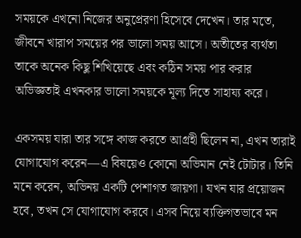সময়কে এখনো নিজের অনুপ্রেরণা হিসেবে দেখেন। তার মতে, জীবনে খারাপ সময়ের পর ভালো সময় আসে। অতীতের ব্যর্থতা তাকে অনেক কিছু শিখিয়েছে এবং কঠিন সময় পার করার অভিজ্ঞতাই এখনকার ভালো সময়কে মূল্য দিতে সাহায্য করে।

একসময় যারা তার সঙ্গে কাজ করতে আগ্রহী ছিলেন না, এখন তারাই যোগাযোগ করেন—এ বিষয়েও কোনো অভিমান নেই টোটার। তিনি মনে করেন, অভিনয় একটি পেশাগত জায়গা। যখন যার প্রয়োজন হবে, তখন সে যোগাযোগ করবে। এসব নিয়ে ব্যক্তিগতভাবে মন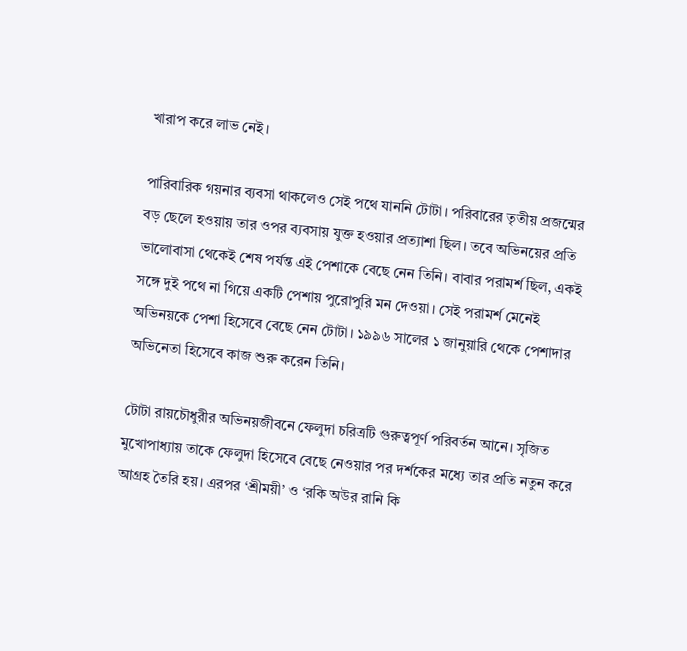খারাপ করে লাভ নেই।

পারিবারিক গয়নার ব্যবসা থাকলেও সেই পথে যাননি টোটা। পরিবারের তৃতীয় প্রজন্মের বড় ছেলে হওয়ায় তার ওপর ব্যবসায় যুক্ত হওয়ার প্রত্যাশা ছিল। তবে অভিনয়ের প্রতি ভালোবাসা থেকেই শেষ পর্যন্ত এই পেশাকে বেছে নেন তিনি। বাবার পরামর্শ ছিল, একই সঙ্গে দুই পথে না গিয়ে একটি পেশায় পুরোপুরি মন দেওয়া। সেই পরামর্শ মেনেই অভিনয়কে পেশা হিসেবে বেছে নেন টোটা। ১৯৯৬ সালের ১ জানুয়ারি থেকে পেশাদার অভিনেতা হিসেবে কাজ শুরু করেন তিনি।

টোটা রায়চৌধুরীর অভিনয়জীবনে ফেলুদা চরিত্রটি গুরুত্বপূর্ণ পরিবর্তন আনে। সৃজিত মুখোপাধ্যায় তাকে ফেলুদা হিসেবে বেছে নেওয়ার পর দর্শকের মধ্যে তার প্রতি নতুন করে আগ্রহ তৈরি হয়। এরপর ‘শ্রীময়ী’ ও ‘রকি অউর রানি কি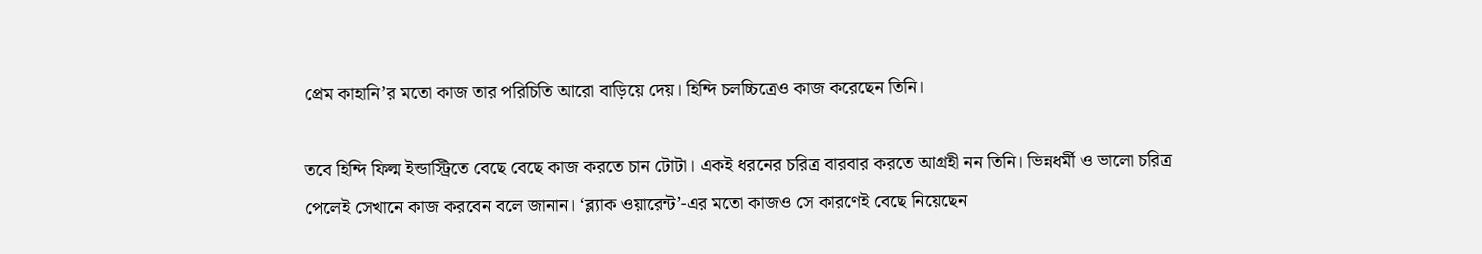প্রেম কাহানি’র মতো কাজ তার পরিচিতি আরো বাড়িয়ে দেয়। হিন্দি চলচ্চিত্রেও কাজ করেছেন তিনি।

তবে হিন্দি ফিল্ম ইন্ডাস্ট্রিতে বেছে বেছে কাজ করতে চান টোটা। একই ধরনের চরিত্র বারবার করতে আগ্রহী নন তিনি। ভিন্নধর্মী ও ভালো চরিত্র পেলেই সেখানে কাজ করবেন বলে জানান। ‘ব্ল্যাক ওয়ারেন্ট’-এর মতো কাজও সে কারণেই বেছে নিয়েছেন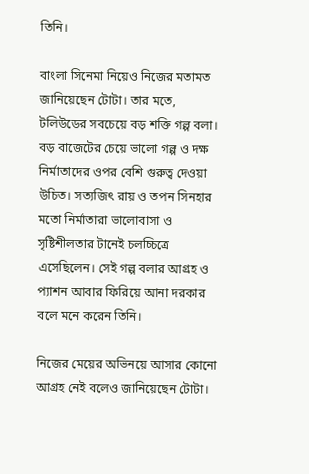তিনি।

বাংলা সিনেমা নিয়েও নিজের মতামত জানিয়েছেন টোটা। তার মতে, টলিউডের সবচেয়ে বড় শক্তি গল্প বলা। বড় বাজেটের চেয়ে ভালো গল্প ও দক্ষ নির্মাতাদের ওপর বেশি গুরুত্ব দেওয়া উচিত। সত্যজিৎ রায় ও তপন সিনহার মতো নির্মাতারা ভালোবাসা ও সৃষ্টিশীলতার টানেই চলচ্চিত্রে এসেছিলেন। সেই গল্প বলার আগ্রহ ও প্যাশন আবার ফিরিয়ে আনা দরকার বলে মনে করেন তিনি।

নিজের মেয়ের অভিনয়ে আসার কোনো আগ্রহ নেই বলেও জানিয়েছেন টোটা।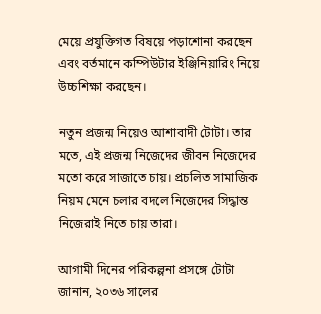মেয়ে প্রযুক্তিগত বিষয়ে পড়াশোনা করছেন এবং বর্তমানে কম্পিউটার ইঞ্জিনিয়ারিং নিয়ে উচ্চশিক্ষা করছেন।

নতুন প্রজন্ম নিয়েও আশাবাদী টোটা। তার মতে, এই প্রজন্ম নিজেদের জীবন নিজেদের মতো করে সাজাতে চায়। প্রচলিত সামাজিক নিয়ম মেনে চলার বদলে নিজেদের সিদ্ধান্ত নিজেরাই নিতে চায় তারা।

আগামী দিনের পরিকল্পনা প্রসঙ্গে টোটা জানান, ২০৩৬ সালের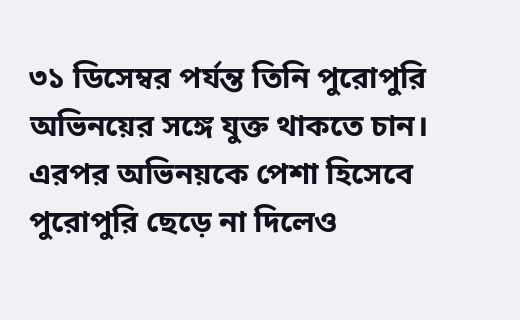৩১ ডিসেম্বর পর্যন্ত তিনি পুরোপুরি অভিনয়ের সঙ্গে যুক্ত থাকতে চান। এরপর অভিনয়কে পেশা হিসেবে পুরোপুরি ছেড়ে না দিলেও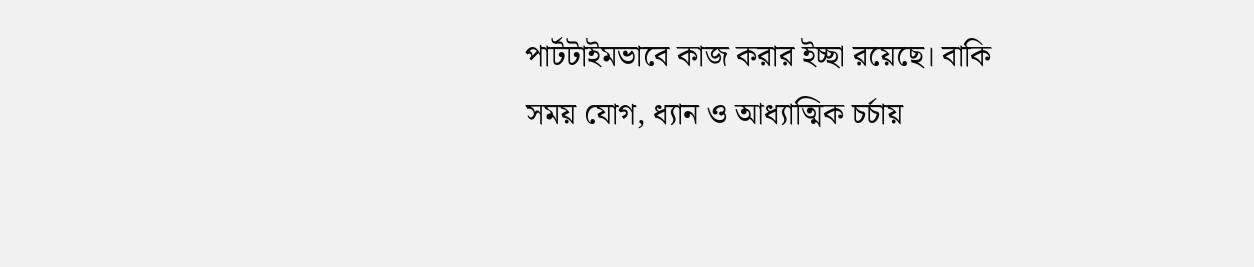পার্টটাইমভাবে কাজ করার ইচ্ছা রয়েছে। বাকি সময় যোগ, ধ্যান ও আধ্যাত্মিক চর্চায়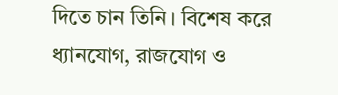দিতে চান তিনি। বিশেষ করে ধ্যানযোগ, রাজযোগ ও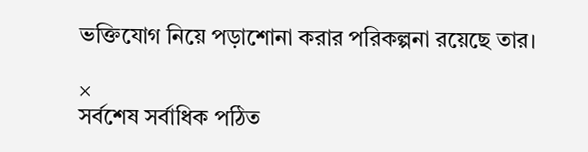ভক্তিযোগ নিয়ে পড়াশোনা করার পরিকল্পনা রয়েছে তার।

×
সর্বশেষ সর্বাধিক পঠিত